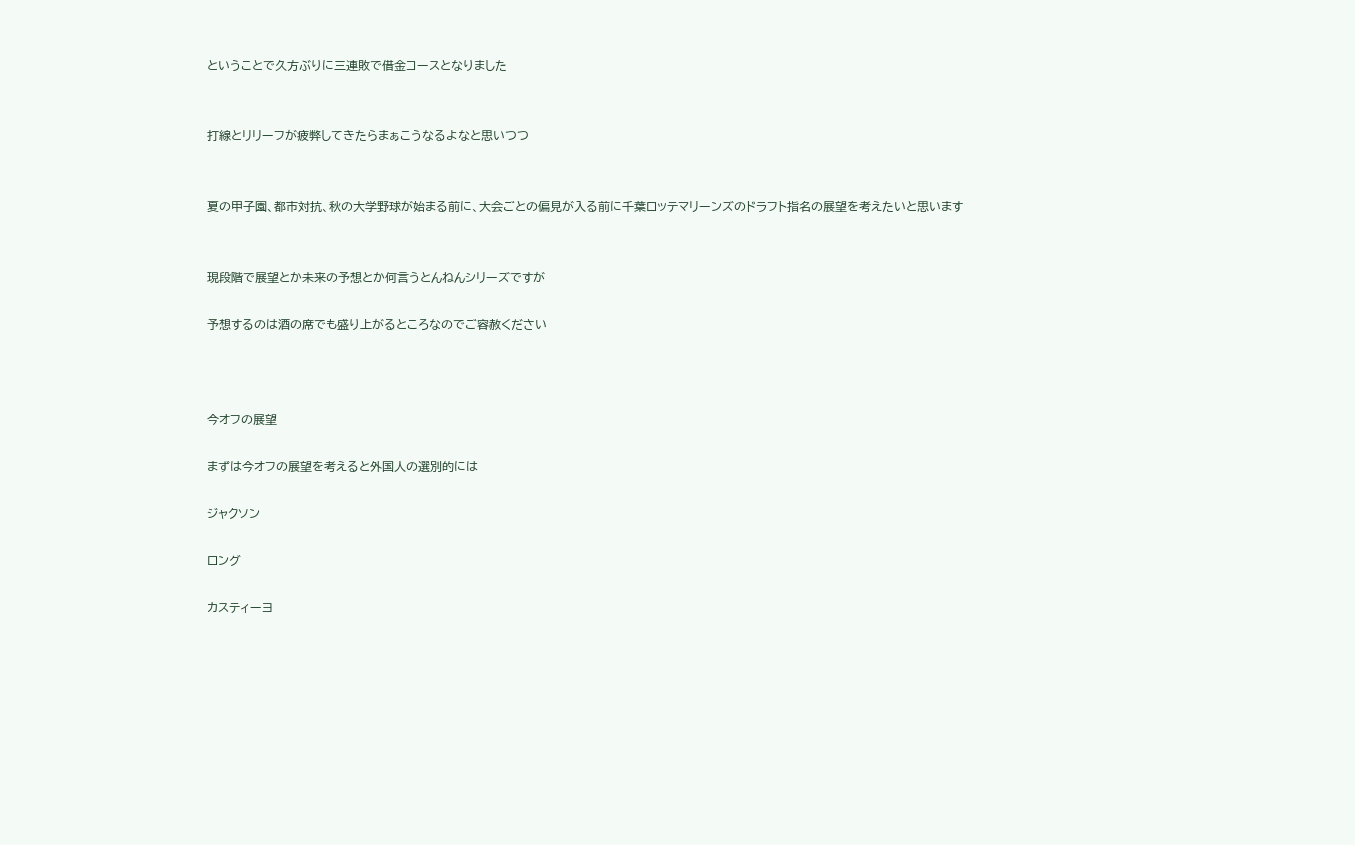ということで久方ぶりに三連敗で借金コースとなりました


打線とリリーフが疲弊してきたらまぁこうなるよなと思いつつ


夏の甲子園、都市対抗、秋の大学野球が始まる前に、大会ごとの偏見が入る前に千葉ロッテマリーンズのドラフト指名の展望を考えたいと思います


現段階で展望とか未来の予想とか何言うとんねんシリーズですが

予想するのは酒の席でも盛り上がるところなのでご容赦ください



今オフの展望

まずは今オフの展望を考えると外国人の選別的には

ジャクソン

ロング

カスティーヨ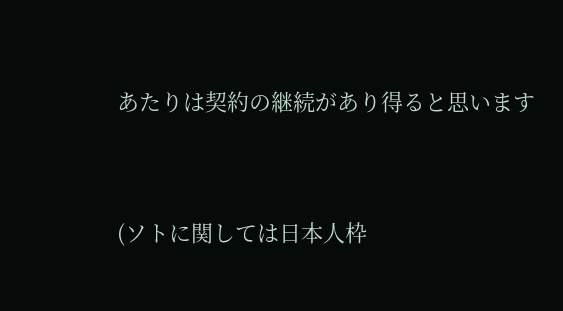あたりは契約の継続があり得ると思います


(ソトに関しては日本人枠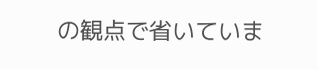の観点で省いていま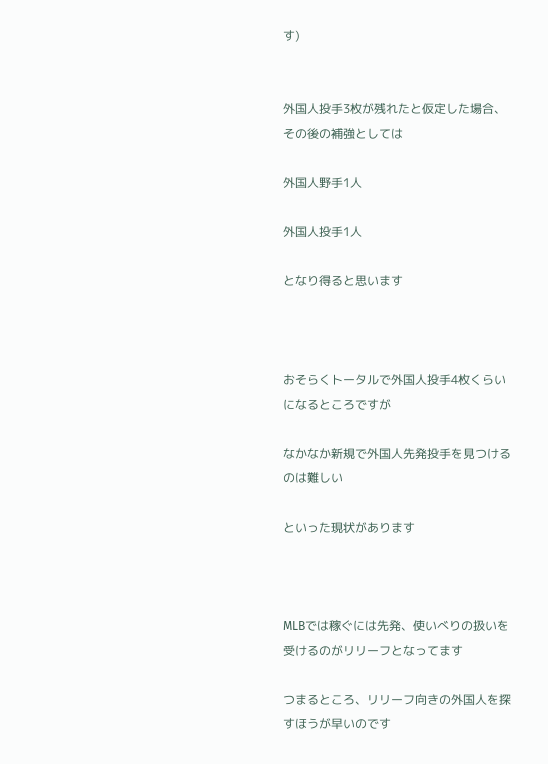す)


外国人投手3枚が残れたと仮定した場合、その後の補強としては

外国人野手1人

外国人投手1人

となり得ると思います



おそらくトータルで外国人投手4枚くらいになるところですが

なかなか新規で外国人先発投手を見つけるのは難しい

といった現状があります



MLBでは稼ぐには先発、使いべりの扱いを受けるのがリリーフとなってます

つまるところ、リリーフ向きの外国人を探すほうが早いのです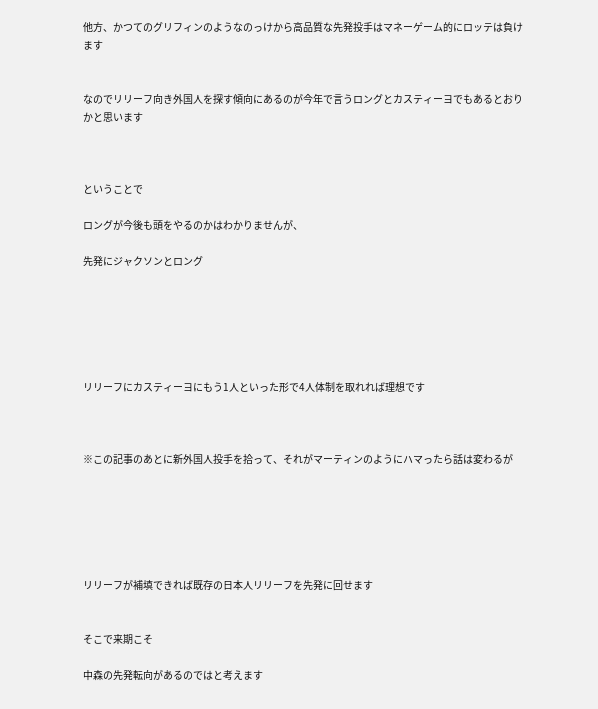他方、かつてのグリフィンのようなのっけから高品質な先発投手はマネーゲーム的にロッテは負けます


なのでリリーフ向き外国人を探す傾向にあるのが今年で言うロングとカスティーヨでもあるとおりかと思います



ということで

ロングが今後も頭をやるのかはわかりませんが、

先発にジャクソンとロング






リリーフにカスティーヨにもう1人といった形で4人体制を取れれば理想です



※この記事のあとに新外国人投手を拾って、それがマーティンのようにハマったら話は変わるが






リリーフが補填できれば既存の日本人リリーフを先発に回せます


そこで来期こそ

中森の先発転向があるのではと考えます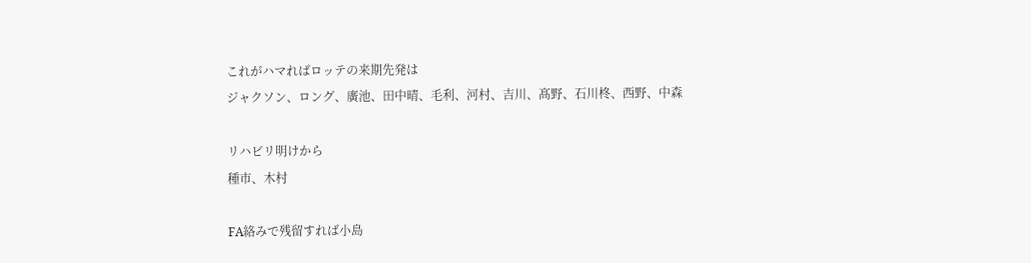これがハマればロッテの来期先発は
ジャクソン、ロング、廣池、田中晴、毛利、河村、吉川、髙野、石川柊、西野、中森

リハビリ明けから
種市、木村

FA絡みで残留すれば小島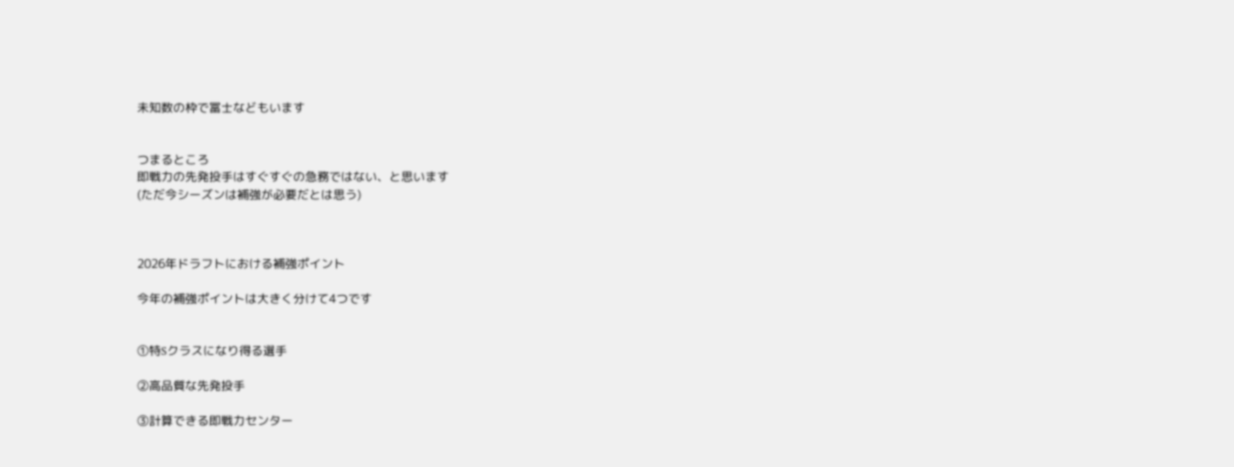未知数の枠で冨士などもいます


つまるところ
即戦力の先発投手はすぐすぐの急務ではない、と思います
(ただ今シーズンは補強が必要だとは思う)



2026年ドラフトにおける補強ポイント

今年の補強ポイントは大きく分けて4つです


①特Sクラスになり得る選手

②高品質な先発投手

③計算できる即戦力センター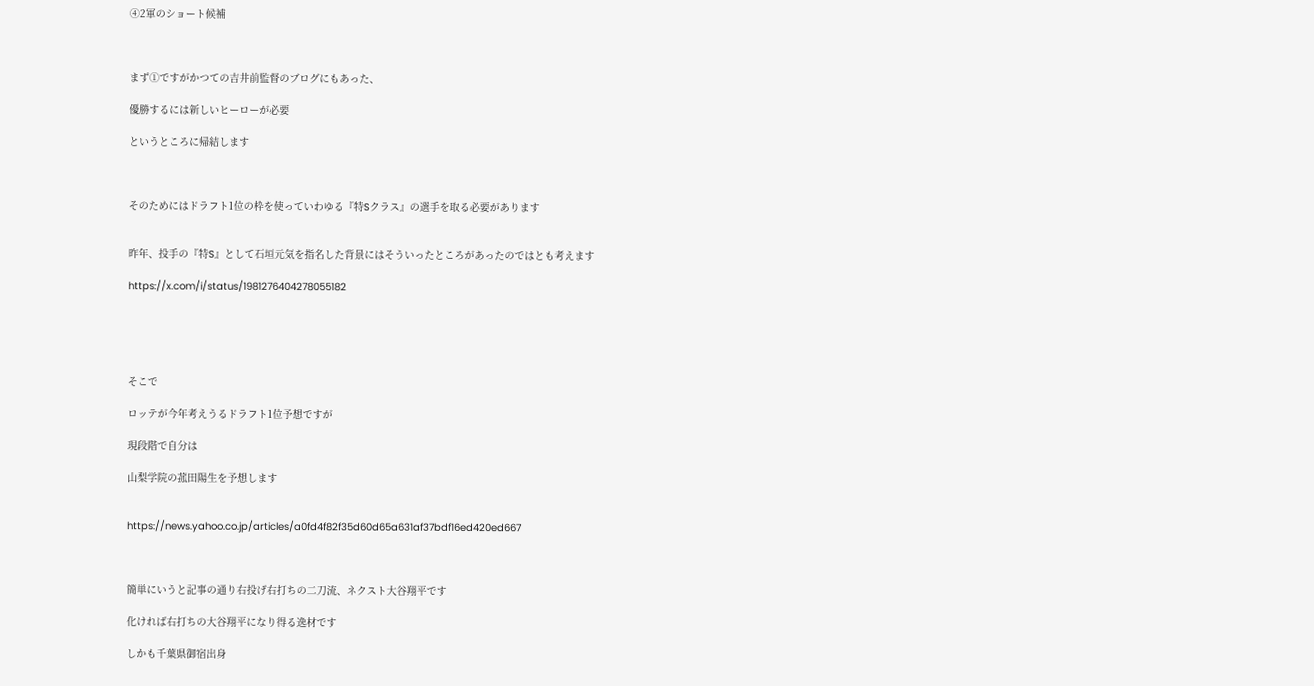④2軍のショート候補



まず①ですがかつての吉井前監督のブログにもあった、

優勝するには新しいヒーローが必要

というところに帰結します



そのためにはドラフト1位の枠を使っていわゆる『特Sクラス』の選手を取る必要があります


昨年、投手の『特S』として石垣元気を指名した背景にはそういったところがあったのではとも考えます

https://x.com/i/status/1981276404278055182





そこで

ロッテが今年考えうるドラフト1位予想ですが

現段階で自分は

山梨学院の菰田陽生を予想します


https://news.yahoo.co.jp/articles/a0fd4f82f35d60d65a631af37bdf16ed420ed667



簡単にいうと記事の通り右投げ右打ちの二刀流、ネクスト大谷翔平です

化ければ右打ちの大谷翔平になり得る逸材です

しかも千葉県御宿出身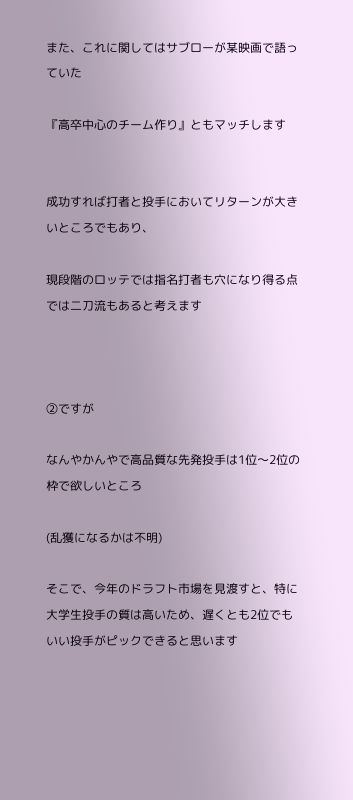また、これに関してはサブローが某映画で語っていた

『高卒中心のチーム作り』ともマッチします


成功すれば打者と投手においてリターンが大きいところでもあり、

現段階のロッテでは指名打者も穴になり得る点では二刀流もあると考えます



②ですが

なんやかんやで高品質な先発投手は1位〜2位の枠で欲しいところ

(乱獲になるかは不明)

そこで、今年のドラフト市場を見渡すと、特に大学生投手の質は高いため、遅くとも2位でもいい投手がピックできると思います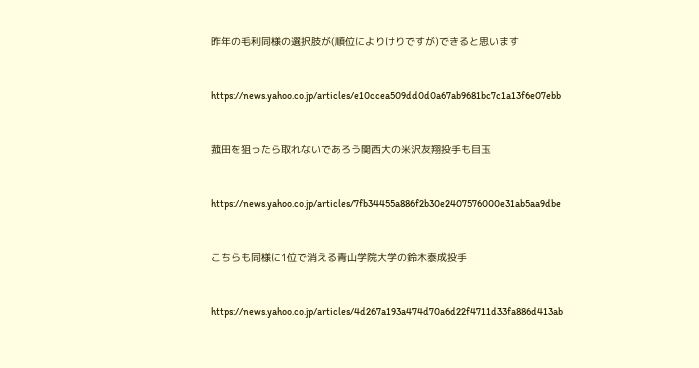昨年の毛利同様の選択肢が(順位によりけりですが)できると思います


https://news.yahoo.co.jp/articles/e10ccea509dd0d0a67ab9681bc7c1a13f6e07ebb


菰田を狙ったら取れないであろう関西大の米沢友翔投手も目玉


https://news.yahoo.co.jp/articles/7fb34455a886f2b30e2407576000e31ab5aa9dbe


こちらも同様に1位で消える青山学院大学の鈴木泰成投手


https://news.yahoo.co.jp/articles/4d267a193a474d70a6d22f4711d33fa886d413ab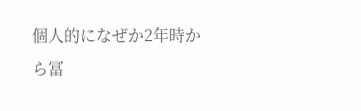個人的になぜか2年時から冨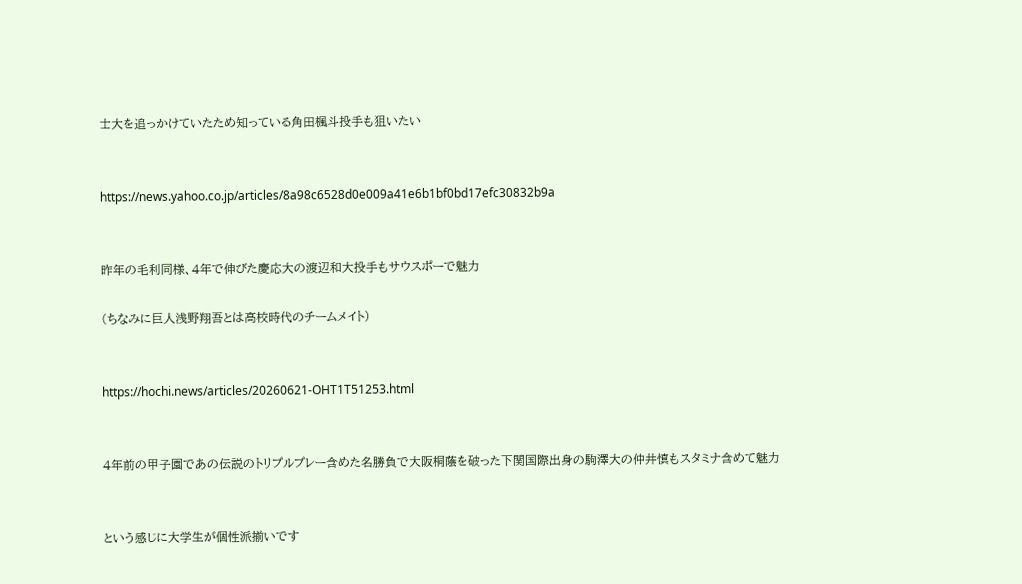士大を追っかけていたため知っている角田楓斗投手も狙いたい


https://news.yahoo.co.jp/articles/8a98c6528d0e009a41e6b1bf0bd17efc30832b9a


昨年の毛利同様、4年で伸びた慶応大の渡辺和大投手もサウスポーで魅力

(ちなみに巨人浅野翔吾とは高校時代のチームメイト)


https://hochi.news/articles/20260621-OHT1T51253.html


4年前の甲子園であの伝説のトリプルプレー含めた名勝負で大阪桐蔭を破った下関国際出身の駒澤大の仲井慎もスタミナ含めて魅力


という感じに大学生が個性派揃いです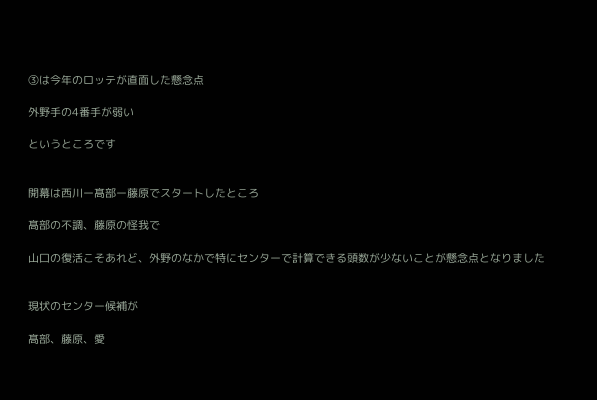③は今年のロッテが直面した懸念点

外野手の4番手が弱い

というところです


開幕は西川ー髙部ー藤原でスタートしたところ

髙部の不調、藤原の怪我で

山口の復活こそあれど、外野のなかで特にセンターで計算できる頭数が少ないことが懸念点となりました


現状のセンター候補が

髙部、藤原、愛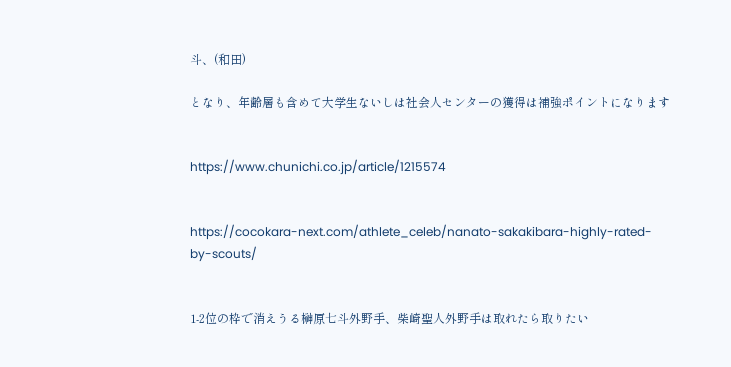斗、(和田)

となり、年齢層も含めて大学生ないしは社会人センターの獲得は補強ポイントになります


https://www.chunichi.co.jp/article/1215574


https://cocokara-next.com/athlete_celeb/nanato-sakakibara-highly-rated-by-scouts/


1-2位の枠で消えうる榊原七斗外野手、柴崎聖人外野手は取れたら取りたい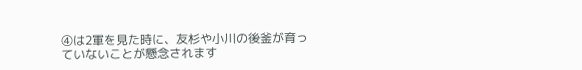④は2軍を見た時に、友杉や小川の後釜が育っていないことが懸念されます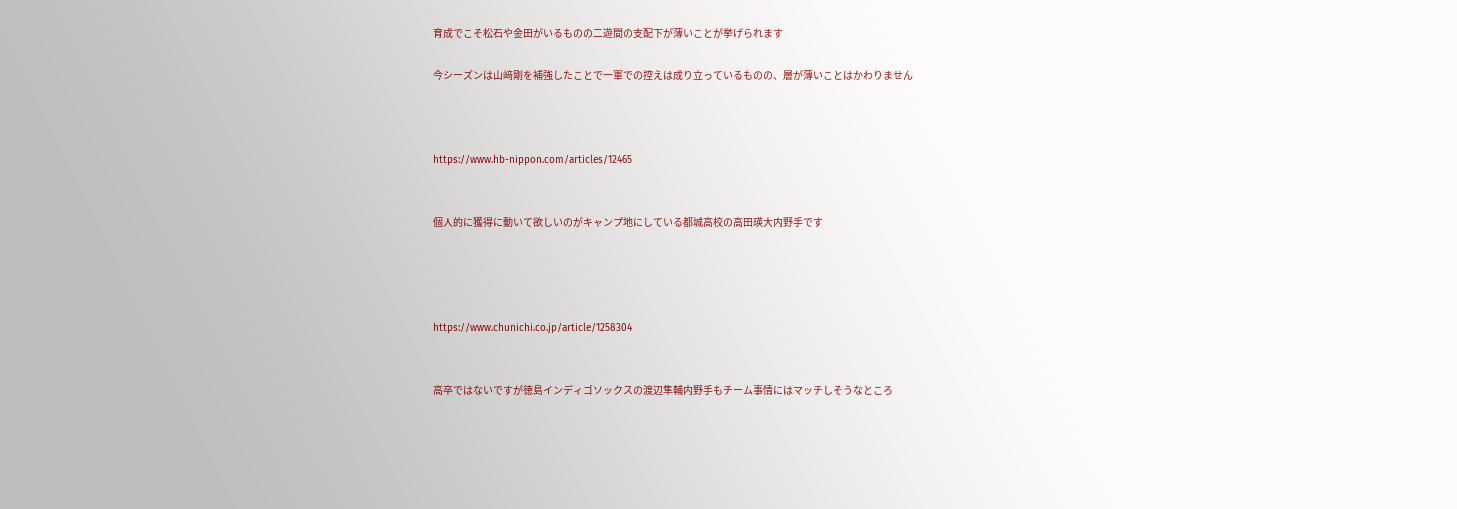育成でこそ松石や金田がいるものの二遊間の支配下が薄いことが挙げられます

今シーズンは山﨑剛を補強したことで一軍での控えは成り立っているものの、層が薄いことはかわりません



https://www.hb-nippon.com/articles/12465


個人的に獲得に動いて欲しいのがキャンプ地にしている都城高校の高田瑛大内野手です




https://www.chunichi.co.jp/article/1258304


高卒ではないですが徳島インディゴソックスの渡辺隼輔内野手もチーム事情にはマッチしそうなところ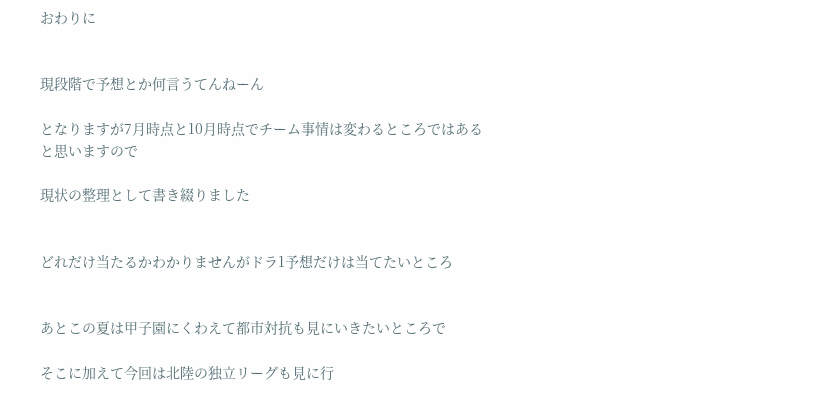おわりに


現段階で予想とか何言うてんねーん

となりますが7月時点と10月時点でチーム事情は変わるところではあると思いますので

現状の整理として書き綴りました


どれだけ当たるかわかりませんがドラ1予想だけは当てたいところ


あとこの夏は甲子園にくわえて都市対抗も見にいきたいところで

そこに加えて今回は北陸の独立リーグも見に行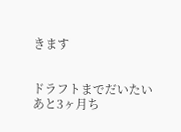きます


ドラフトまでだいたいあと3ヶ月ち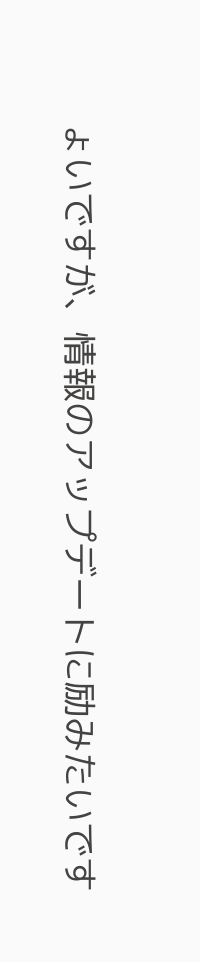ょいですが、情報のアップデートに励みたいです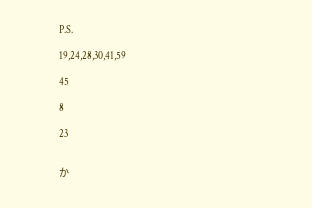P.S.

19,24,28,30,41,59

45

8

23


か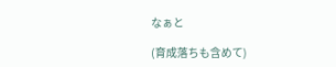なぁと

(育成落ちも含めて)